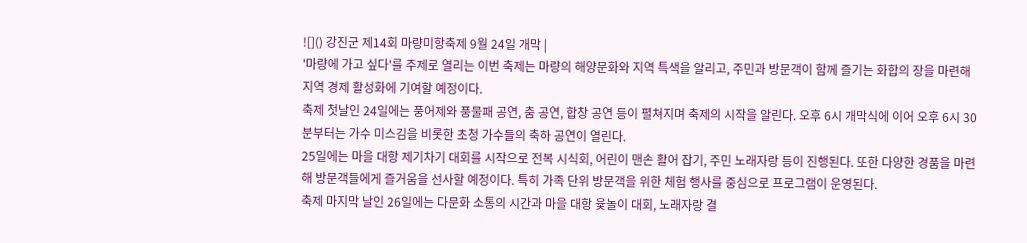![]() 강진군 제14회 마량미항축제 9월 24일 개막 |
'마량에 가고 싶다'를 주제로 열리는 이번 축제는 마량의 해양문화와 지역 특색을 알리고, 주민과 방문객이 함께 즐기는 화합의 장을 마련해 지역 경제 활성화에 기여할 예정이다.
축제 첫날인 24일에는 풍어제와 풍물패 공연, 춤 공연, 합창 공연 등이 펼쳐지며 축제의 시작을 알린다. 오후 6시 개막식에 이어 오후 6시 30분부터는 가수 미스김을 비롯한 초청 가수들의 축하 공연이 열린다.
25일에는 마을 대항 제기차기 대회를 시작으로 전복 시식회, 어린이 맨손 활어 잡기, 주민 노래자랑 등이 진행된다. 또한 다양한 경품을 마련해 방문객들에게 즐거움을 선사할 예정이다. 특히 가족 단위 방문객을 위한 체험 행사를 중심으로 프로그램이 운영된다.
축제 마지막 날인 26일에는 다문화 소통의 시간과 마을 대항 윷놀이 대회, 노래자랑 결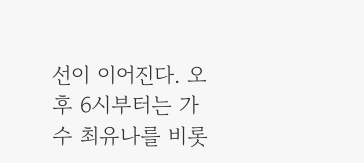선이 이어진다. 오후 6시부터는 가수 최유나를 비롯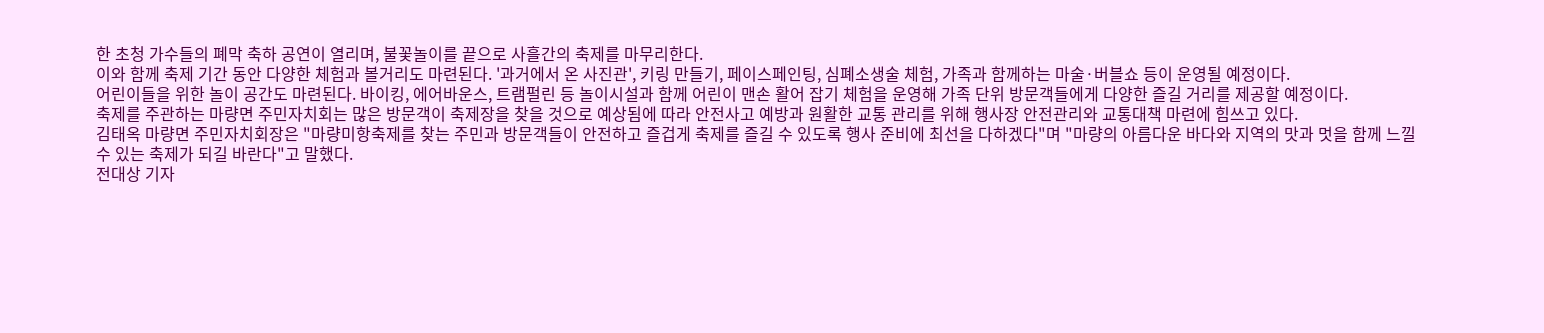한 초청 가수들의 폐막 축하 공연이 열리며, 불꽃놀이를 끝으로 사흘간의 축제를 마무리한다.
이와 함께 축제 기간 동안 다양한 체험과 볼거리도 마련된다. '과거에서 온 사진관', 키링 만들기, 페이스페인팅, 심폐소생술 체험, 가족과 함께하는 마술·버블쇼 등이 운영될 예정이다.
어린이들을 위한 놀이 공간도 마련된다. 바이킹, 에어바운스, 트램펄린 등 놀이시설과 함께 어린이 맨손 활어 잡기 체험을 운영해 가족 단위 방문객들에게 다양한 즐길 거리를 제공할 예정이다.
축제를 주관하는 마량면 주민자치회는 많은 방문객이 축제장을 찾을 것으로 예상됨에 따라 안전사고 예방과 원활한 교통 관리를 위해 행사장 안전관리와 교통대책 마련에 힘쓰고 있다.
김태옥 마량면 주민자치회장은 "마량미항축제를 찾는 주민과 방문객들이 안전하고 즐겁게 축제를 즐길 수 있도록 행사 준비에 최선을 다하겠다"며 "마량의 아름다운 바다와 지역의 맛과 멋을 함께 느낄 수 있는 축제가 되길 바란다"고 말했다.
전대상 기자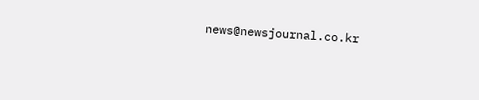news@newsjournal.co.kr